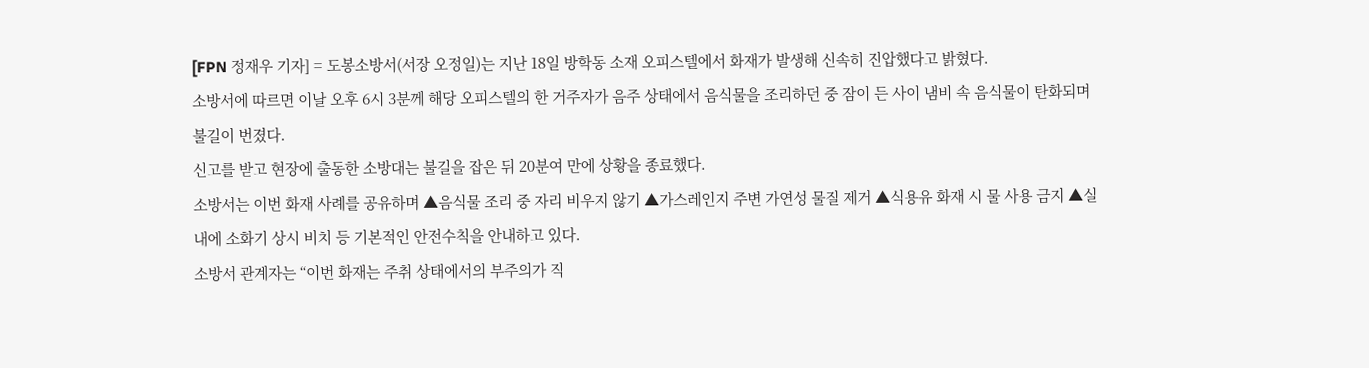[FPN 정재우 기자] = 도봉소방서(서장 오정일)는 지난 18일 방학동 소재 오피스텔에서 화재가 발생해 신속히 진압했다고 밝혔다.
소방서에 따르면 이날 오후 6시 3분께 해당 오피스텔의 한 거주자가 음주 상태에서 음식물을 조리하던 중 잠이 든 사이 냄비 속 음식물이 탄화되며 불길이 번졌다.
신고를 받고 현장에 출동한 소방대는 불길을 잡은 뒤 20분여 만에 상황을 종료했다.
소방서는 이번 화재 사례를 공유하며 ▲음식물 조리 중 자리 비우지 않기 ▲가스레인지 주변 가연성 물질 제거 ▲식용유 화재 시 물 사용 금지 ▲실내에 소화기 상시 비치 등 기본적인 안전수칙을 안내하고 있다.
소방서 관계자는 “이번 화재는 주취 상태에서의 부주의가 직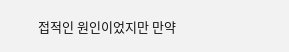접적인 원인이었지만 만약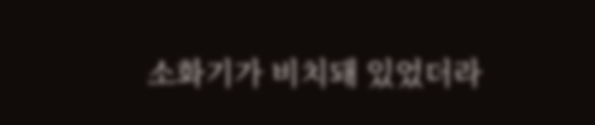소화기가 비치돼 있었더라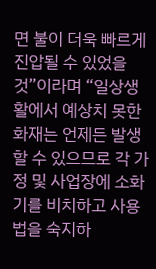면 불이 더욱 빠르게 진압될 수 있었을 것”이라며 “일상생활에서 예상치 못한 화재는 언제든 발생할 수 있으므로 각 가정 및 사업장에 소화기를 비치하고 사용법을 숙지하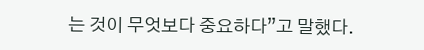는 것이 무엇보다 중요하다”고 말했다.